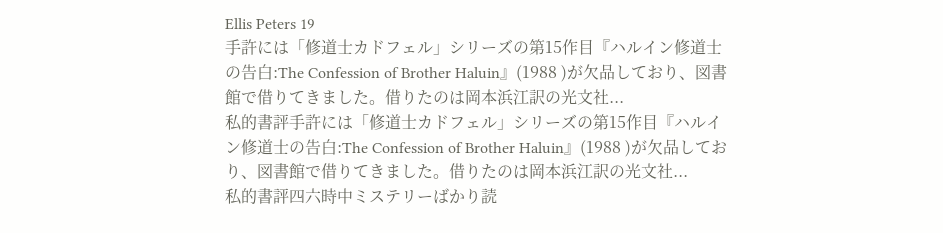Ellis Peters 19
手許には「修道士カドフェル」シリーズの第15作目『ハルイン修道士の告白:The Confession of Brother Haluin』(1988 )が欠品しており、図書館で借りてきました。借りたのは岡本浜江訳の光文社...
私的書評手許には「修道士カドフェル」シリーズの第15作目『ハルイン修道士の告白:The Confession of Brother Haluin』(1988 )が欠品しており、図書館で借りてきました。借りたのは岡本浜江訳の光文社...
私的書評四六時中ミステリーばかり読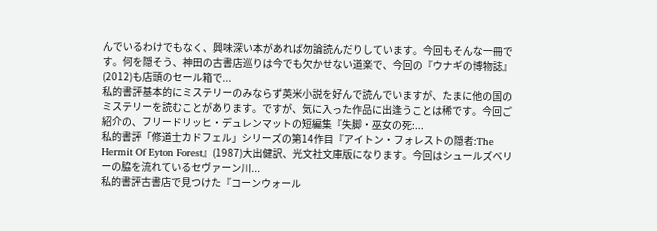んでいるわけでもなく、興味深い本があれば勿論読んだりしています。今回もそんな一冊です。何を隠そう、神田の古書店巡りは今でも欠かせない道楽で、今回の『ウナギの博物誌』(2012)も店頭のセール箱で...
私的書評基本的にミステリーのみならず英米小説を好んで読んでいますが、たまに他の国のミステリーを読むことがあります。ですが、気に入った作品に出逢うことは稀です。今回ご紹介の、フリードリッヒ・デュレンマットの短編集『失脚・巫女の死:...
私的書評「修道士カドフェル」シリーズの第14作目『アイトン・フォレストの隠者:The Hermit Of Eyton Forest』(1987)大出健訳、光文社文庫版になります。今回はシュールズベリーの脇を流れているセヴァーン川...
私的書評古書店で見つけた『コーンウォール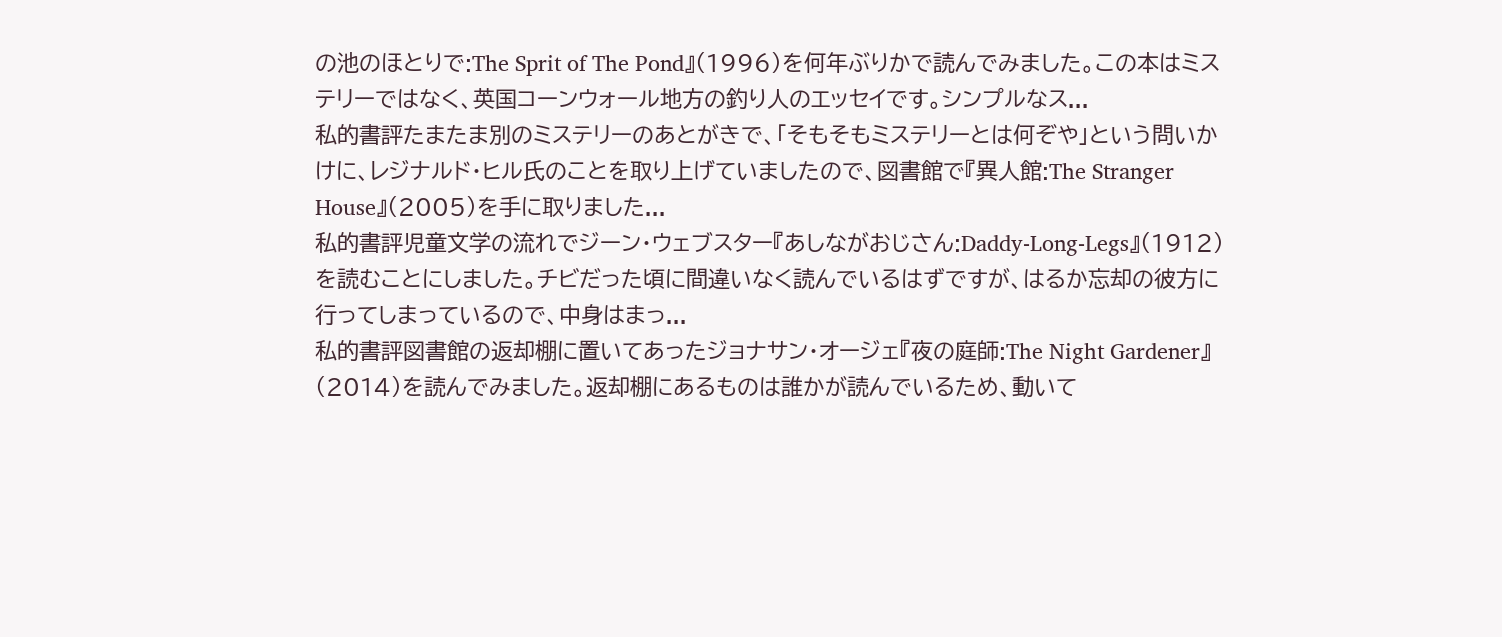の池のほとりで:The Sprit of The Pond』(1996)を何年ぶりかで読んでみました。この本はミステリーではなく、英国コーンウォール地方の釣り人のエッセイです。シンプルなス...
私的書評たまたま別のミステリーのあとがきで、「そもそもミステリーとは何ぞや」という問いかけに、レジナルド・ヒル氏のことを取り上げていましたので、図書館で『異人館:The Stranger House』(2005)を手に取りました...
私的書評児童文学の流れでジーン・ウェブスター『あしながおじさん:Daddy-Long-Legs』(1912)を読むことにしました。チビだった頃に間違いなく読んでいるはずですが、はるか忘却の彼方に行ってしまっているので、中身はまっ...
私的書評図書館の返却棚に置いてあったジョナサン・オージェ『夜の庭師:The Night Gardener』(2014)を読んでみました。返却棚にあるものは誰かが読んでいるため、動いて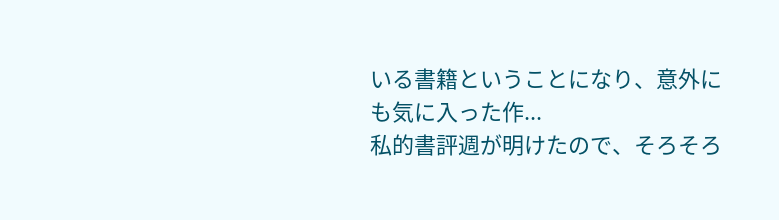いる書籍ということになり、意外にも気に入った作...
私的書評週が明けたので、そろそろ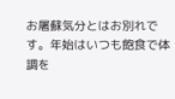お屠蘇気分とはお別れです。年始はいつも飽食で体調を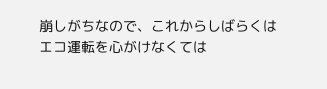崩しがちなので、これからしばらくはエコ運転を心がけなくては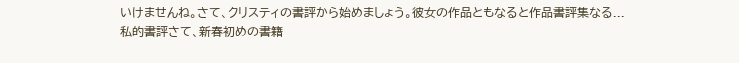いけませんね。さて、クリスティの書評から始めましょう。彼女の作品ともなると作品書評集なる...
私的書評さて、新春初めの書籍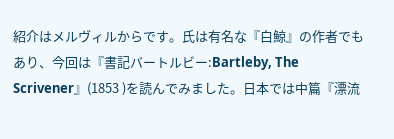紹介はメルヴィルからです。氏は有名な『白鯨』の作者でもあり、今回は『書記バートルビー:Bartleby, The Scrivener』(1853 )を読んでみました。日本では中篇『漂流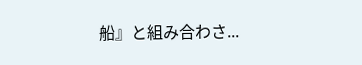船』と組み合わさ...